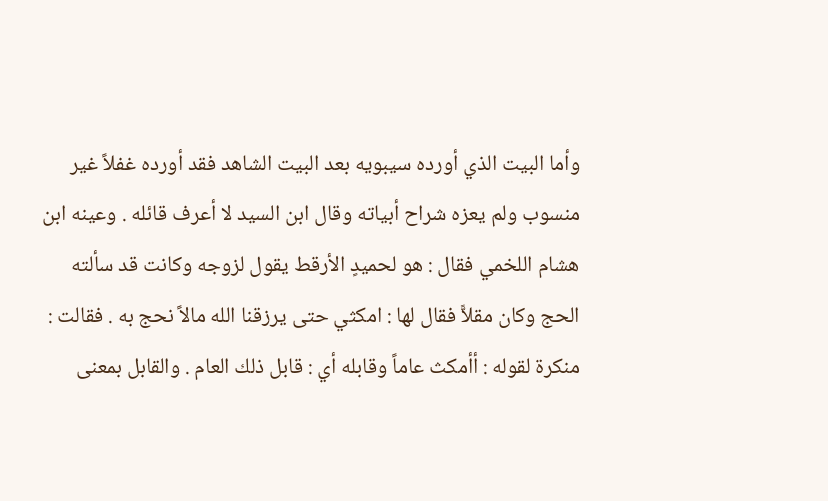وأما البيت الذي أورده سيبويه بعد البيت الشاهد فقد أورده غفلاً غير منسوب ولم يعزه شراح أبياته وقال ابن السيد لا أعرف قائله . وعينه ابن هشام اللخمي فقال : هو لحميدٍ الأرقط يقول لزوجه وكانت قد سألته الحج وكان مقلاًّ فقال لها : امكثي حتى يرزقنا الله مالاً نحج به . فقالت : منكرة لقوله : أأمكث عاماً وقابله أي : قابل ذلك العام . والقابل بمعنى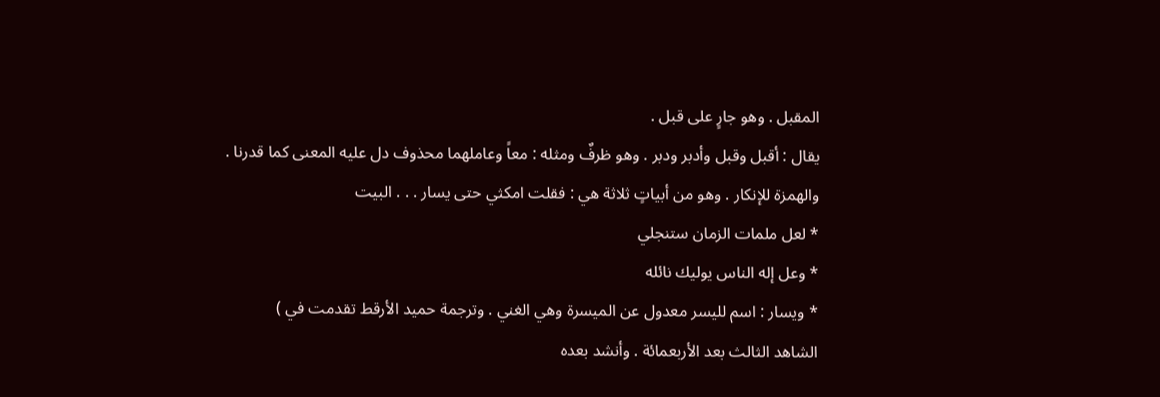المقبل . وهو جارٍ على قبل .
يقال : أقبل وقبل وأدبر ودبر . وهو ظرفٌ ومثله : معاً وعاملهما محذوف دل عليه المعنى كما قدرنا . والهمزة للإنكار . وهو من أبياتٍ ثلاثة هي : فقلت امكثي حتى يسار . . . البيت
* لعل ملمات الزمان ستنجلي
* وعل إله الناس يوليك نائله
* ويسار : اسم لليسر معدول عن الميسرة وهي الغني . وترجمة حميد الأرقط تقدمت في )
الشاهد الثالث بعد الأربعمائة . وأنشد بعده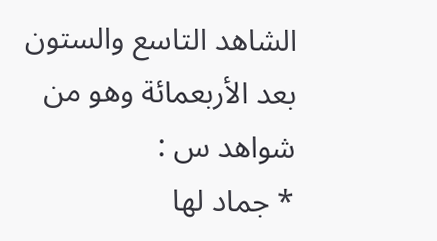الشاهد التاسع والستون بعد الأربعمائة وهو من شواهد س :
* جماد لها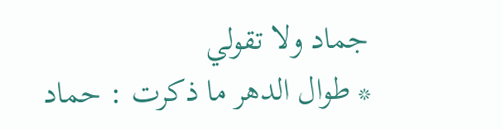جماد ولا تقولي
* طوال الدهر ما ذكرت : حماد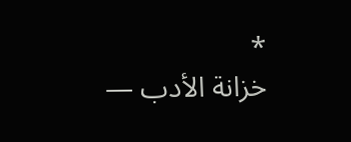*
خزانة الأدب —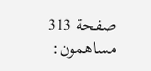صفحة 313
مساهمون: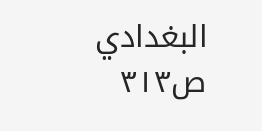البغدادي
ص٣١٣